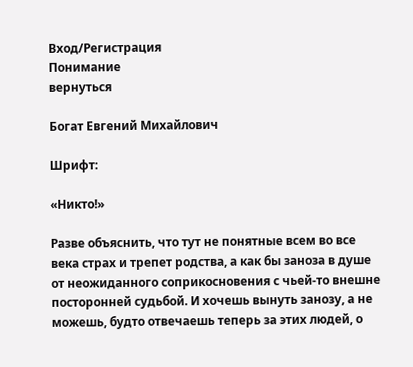Вход/Регистрация
Понимание
вернуться

Богат Евгений Михайлович

Шрифт:

«Никто!»

Разве объяснить, что тут не понятные всем во все века страх и трепет родства, а как бы заноза в душе от неожиданного соприкосновения с чьей-то внешне посторонней судьбой. И хочешь вынуть занозу, а не можешь, будто отвечаешь теперь за этих людей, о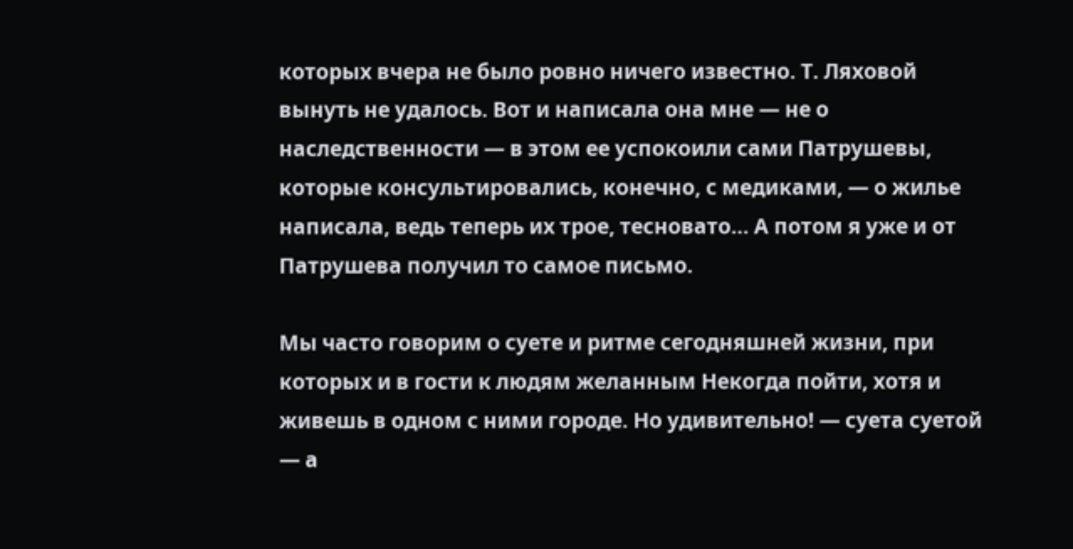которых вчера не было ровно ничего известно. Т. Ляховой вынуть не удалось. Вот и написала она мне — не о наследственности — в этом ее успокоили сами Патрушевы, которые консультировались, конечно, с медиками, — о жилье написала, ведь теперь их трое, тесновато… А потом я уже и от Патрушева получил то самое письмо.

Мы часто говорим о суете и ритме сегодняшней жизни, при которых и в гости к людям желанным Некогда пойти, хотя и живешь в одном с ними городе. Но удивительно! — суета суетой — а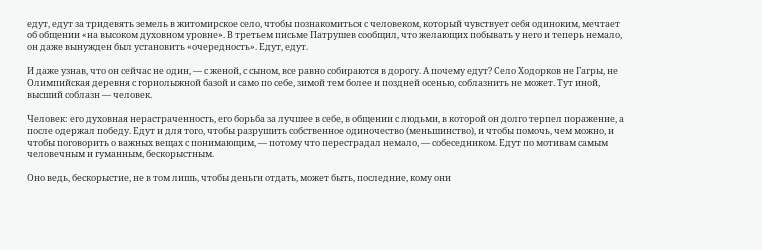едут, едут за тридевять земель в житомирское село, чтобы познакомиться с человеком, который чувствует себя одиноким, мечтает об общении «на высоком духовном уровне». В третьем письме Патрушев сообщил, что желающих побывать у него и теперь немало, он даже вынужден был установить «очередность». Едут, едут.

И даже узнав, что он сейчас не один, — с женой, с сыном, все равно собираются в дорогу. А почему едут? Село Ходорков не Гагры, не Олимпийская деревня с горнолыжной базой и само по себе, зимой тем более и поздней осенью, соблазнить не может. Тут иной, высший соблазн — человек.

Человек: его духовная нерастраченность, его борьба за лучшее в себе, в общении с людьми, в которой он долго терпел поражение, а после одержал победу. Едут и для того, чтобы разрушить собственное одиночество (меньшинство), и чтобы помочь, чем можно, и чтобы поговорить о важных вещах с понимающим, — потому что перестрадал немало, — собеседником. Едут по мотивам самым человечным и гуманным, бескорыстным.

Оно ведь, бескорыстие, не в том лишь, чтобы деньги отдать, может быть, последние, кому они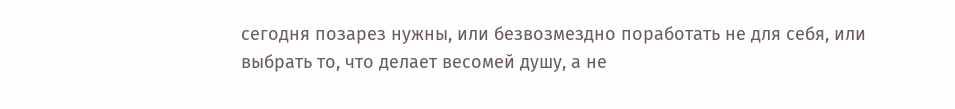сегодня позарез нужны, или безвозмездно поработать не для себя, или выбрать то, что делает весомей душу, а не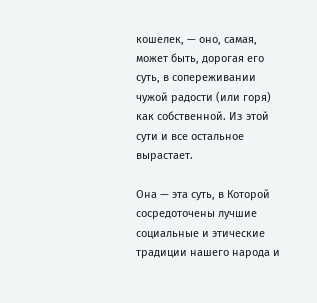кошелек, — оно, самая, может быть, дорогая его суть, в сопереживании чужой радости (или горя) как собственной. Из этой сути и все остальное вырастает.

Она — эта суть, в Которой сосредоточены лучшие социальные и этические традиции нашего народа и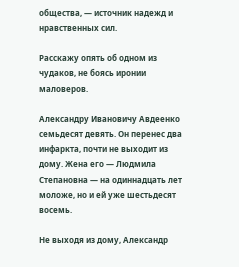общества, — источник надежд и нравственных сил.

Расскажу опять об одном из чудаков, не боясь иронии маловеров.

Александру Ивановичу Авдеенко семьдесят девять. Он перенес два инфаркта, почти не выходит из дому. Жена его — Людмила Степановна — на одиннадцать лет моложе, но и ей уже шестьдесят восемь.

Не выходя из дому, Александр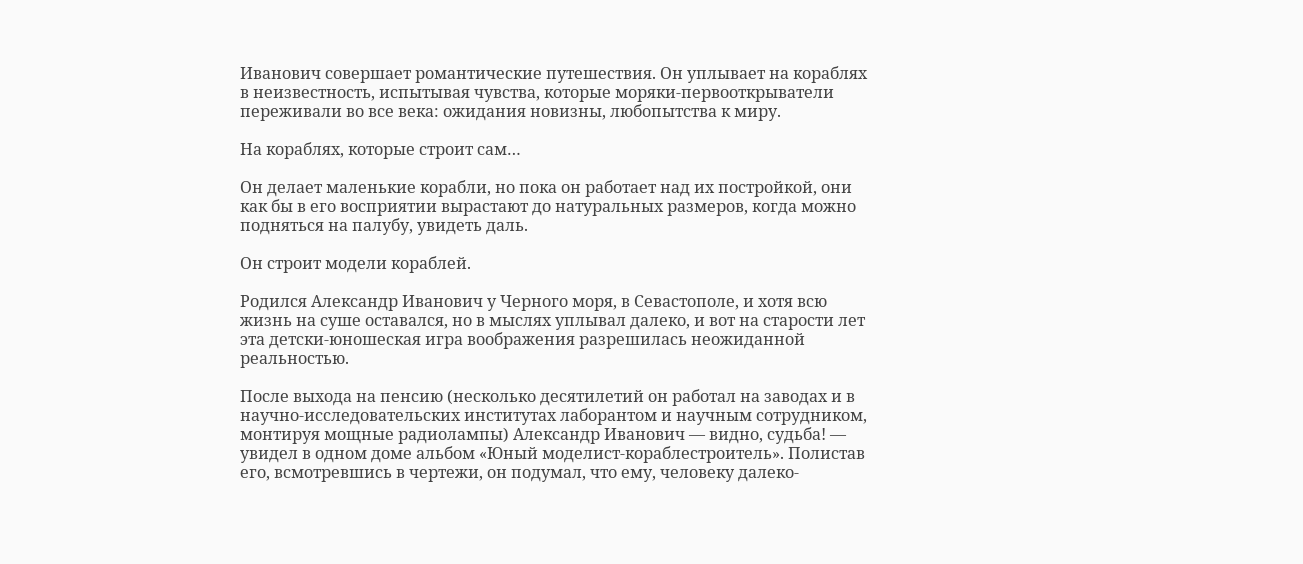Иванович совершает романтические путешествия. Он уплывает на кораблях в неизвестность, испытывая чувства, которые моряки-первооткрыватели переживали во все века: ожидания новизны, любопытства к миру.

На кораблях, которые строит сам…

Он делает маленькие корабли, но пока он работает над их постройкой, они как бы в его восприятии вырастают до натуральных размеров, когда можно подняться на палубу, увидеть даль.

Он строит модели кораблей.

Родился Александр Иванович у Черного моря, в Севастополе, и хотя всю жизнь на суше оставался, но в мыслях уплывал далеко, и вот на старости лет эта детски-юношеская игра воображения разрешилась неожиданной реальностью.

После выхода на пенсию (несколько десятилетий он работал на заводах и в научно-исследовательских институтах лаборантом и научным сотрудником, монтируя мощные радиолампы) Александр Иванович — видно, судьба! — увидел в одном доме альбом «Юный моделист-кораблестроитель». Полистав его, всмотревшись в чертежи, он подумал, что ему, человеку далеко-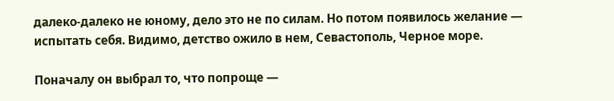далеко-далеко не юному, дело это не по силам. Но потом появилось желание — испытать себя. Видимо, детство ожило в нем, Севастополь, Черное море.

Поначалу он выбрал то, что попроще —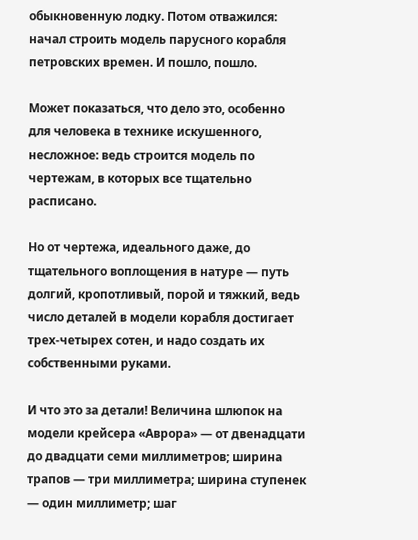обыкновенную лодку. Потом отважился: начал строить модель парусного корабля петровских времен. И пошло, пошло.

Может показаться, что дело это, особенно для человека в технике искушенного, несложное: ведь строится модель по чертежам, в которых все тщательно расписано.

Но от чертежа, идеального даже, до тщательного воплощения в натуре — путь долгий, кропотливый, порой и тяжкий, ведь число деталей в модели корабля достигает трех-четырех сотен, и надо создать их собственными руками.

И что это за детали! Величина шлюпок на модели крейсера «Аврора» — от двенадцати до двадцати семи миллиметров; ширина трапов — три миллиметра; ширина ступенек — один миллиметр; шаг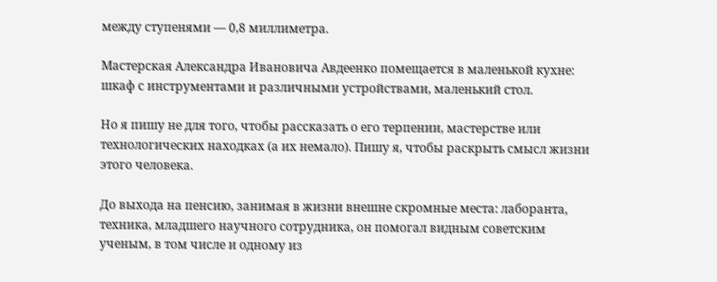между ступенями — 0,8 миллиметра.

Мастерская Александра Ивановича Авдеенко помещается в маленькой кухне: шкаф с инструментами и различными устройствами, маленький стол.

Но я пишу не для того, чтобы рассказать о его терпении, мастерстве или технологических находках (а их немало). Пишу я, чтобы раскрыть смысл жизни этого человека.

До выхода на пенсию, занимая в жизни внешне скромные места: лаборанта, техника, младшего научного сотрудника, он помогал видным советским ученым, в том числе и одному из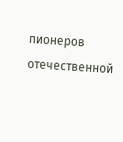пионеров отечественной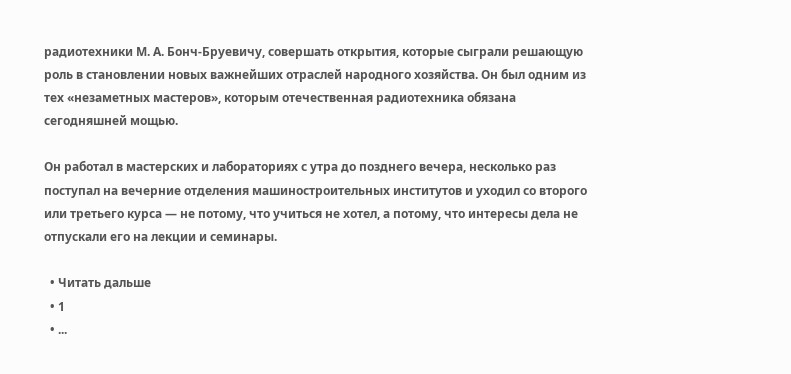радиотехники М. А. Бонч-Бруевичу, совершать открытия, которые сыграли решающую роль в становлении новых важнейших отраслей народного хозяйства. Он был одним из тех «незаметных мастеров», которым отечественная радиотехника обязана сегодняшней мощью.

Он работал в мастерских и лабораториях с утра до позднего вечера, несколько раз поступал на вечерние отделения машиностроительных институтов и уходил со второго или третьего курса — не потому, что учиться не хотел, а потому, что интересы дела не отпускали его на лекции и семинары.

  • Читать дальше
  • 1
  • ...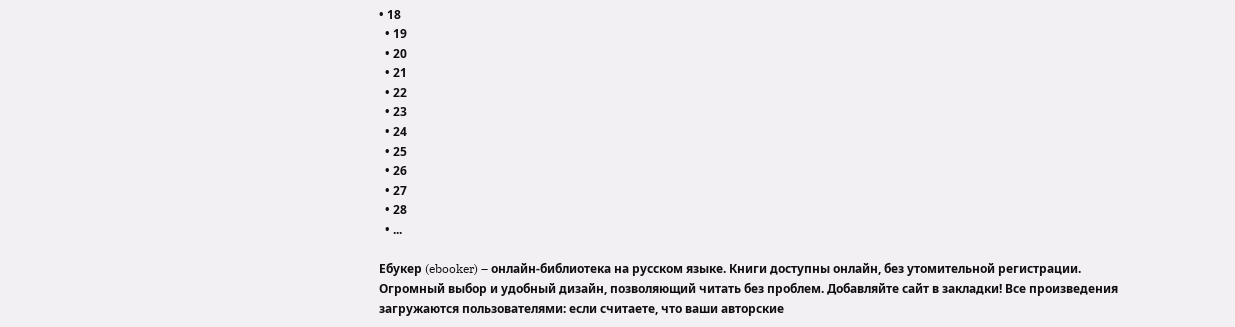• 18
  • 19
  • 20
  • 21
  • 22
  • 23
  • 24
  • 25
  • 26
  • 27
  • 28
  • ...

Ебукер (ebooker) – онлайн-библиотека на русском языке. Книги доступны онлайн, без утомительной регистрации. Огромный выбор и удобный дизайн, позволяющий читать без проблем. Добавляйте сайт в закладки! Все произведения загружаются пользователями: если считаете, что ваши авторские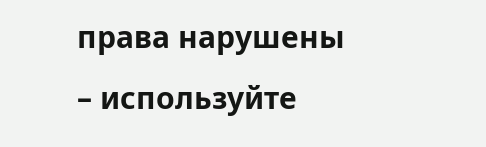права нарушены – используйте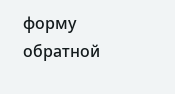форму обратной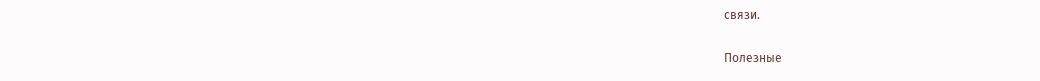связи.

Полезные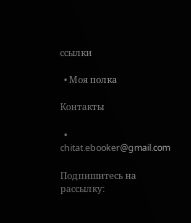ссылки

  • Моя полка

Контакты

  • chitat.ebooker@gmail.com

Подпишитесь на рассылку: